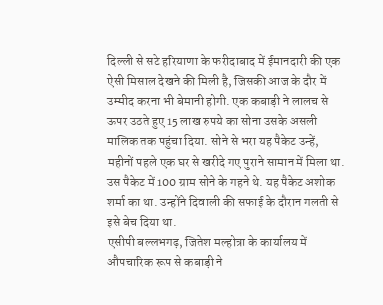दिल्ली से सटे हरियाणा के फरीदाबाद में ईमानदारी की एक ऐसी मिसाल देखने की मिली है, जिसकी आज के दौर में उम्मीद करना भी बेमानी होगी. एक कबाड़ी ने लालच से ऊपर उठते हुए 15 लाख रुपये का सोना उसके असली मालिक तक पहुंचा दिया. सोने से भरा यह पैकेट उन्हें, महीनों पहले एक घर से खरीदे गए पुराने सामान में मिला था.
उस पैकेट में 100 ग्राम सोने के गहने थे. यह पैकेट अशोक शर्मा का था. उन्होंने दिवाली की सफाई के दौरान गलती से इसे बेच दिया था.
एसीपी बल्लभगढ़, जितेश मल्होत्रा के कार्यालय में औपचारिक रूप से कबाड़ी ने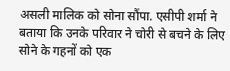असली मालिक को सोना सौंपा. एसीपी शर्मा ने बताया कि उनके परिवार ने चोरी से बचने के लिए सोने के गहनों को एक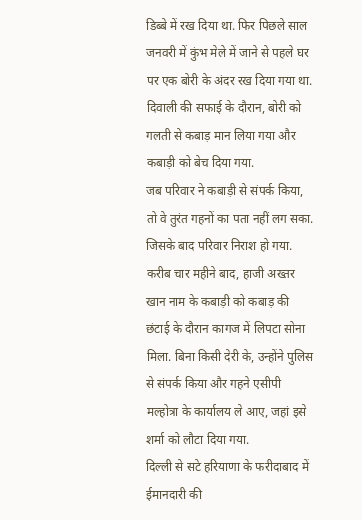डिब्बे में रख दिया था. फिर पिछले साल जनवरी में कुंभ मेले में जाने से पहले घर पर एक बोरी के अंदर रख दिया गया था. दिवाली की सफाई के दौरान, बोरी को गलती से कबाड़ मान लिया गया और कबाड़ी को बेच दिया गया.
जब परिवार ने कबाड़ी से संपर्क किया, तो वे तुरंत गहनों का पता नहीं लग सका. जिसके बाद परिवार निराश हो गया. करीब चार महीने बाद, हाजी अख्तर खान नाम के कबाड़ी को कबाड़ की छंटाई के दौरान कागज में लिपटा सोना मिला. बिना किसी देरी के, उन्होंने पुलिस से संपर्क किया और गहने एसीपी मल्होत्रा के कार्यालय ले आए, जहां इसे शर्मा को लौटा दिया गया.
दिल्ली से सटे हरियाणा के फरीदाबाद में ईमानदारी की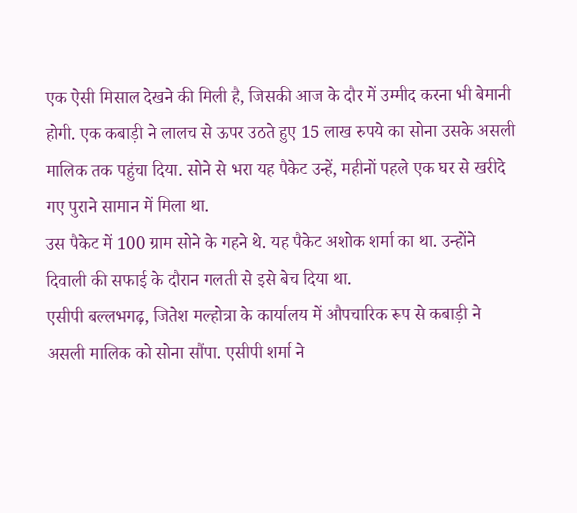एक ऐसी मिसाल देखने की मिली है, जिसकी आज के दौर में उम्मीद करना भी बेमानी होगी. एक कबाड़ी ने लालच से ऊपर उठते हुए 15 लाख रुपये का सोना उसके असली मालिक तक पहुंचा दिया. सोने से भरा यह पैकेट उन्हें, महीनों पहले एक घर से खरीदे गए पुराने सामान में मिला था.
उस पैकेट में 100 ग्राम सोने के गहने थे. यह पैकेट अशोक शर्मा का था. उन्होंने दिवाली की सफाई के दौरान गलती से इसे बेच दिया था.
एसीपी बल्लभगढ़, जितेश मल्होत्रा के कार्यालय में औपचारिक रूप से कबाड़ी ने असली मालिक को सोना सौंपा. एसीपी शर्मा ने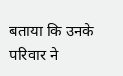बताया कि उनके परिवार ने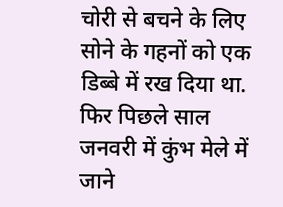चोरी से बचने के लिए सोने के गहनों को एक डिब्बे में रख दिया था. फिर पिछले साल जनवरी में कुंभ मेले में जाने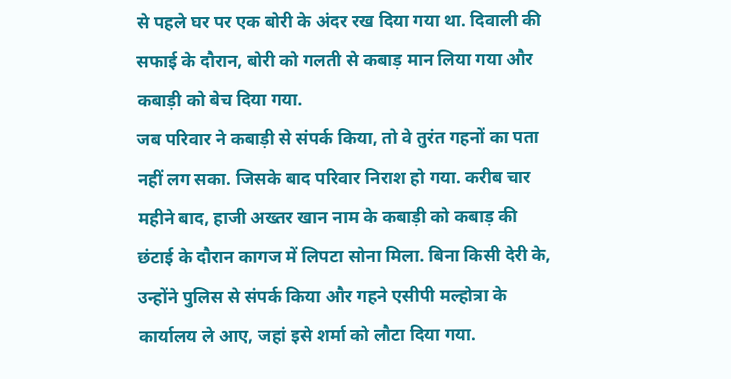से पहले घर पर एक बोरी के अंदर रख दिया गया था. दिवाली की सफाई के दौरान, बोरी को गलती से कबाड़ मान लिया गया और कबाड़ी को बेच दिया गया.
जब परिवार ने कबाड़ी से संपर्क किया, तो वे तुरंत गहनों का पता नहीं लग सका. जिसके बाद परिवार निराश हो गया. करीब चार महीने बाद, हाजी अख्तर खान नाम के कबाड़ी को कबाड़ की छंटाई के दौरान कागज में लिपटा सोना मिला. बिना किसी देरी के, उन्होंने पुलिस से संपर्क किया और गहने एसीपी मल्होत्रा के कार्यालय ले आए, जहां इसे शर्मा को लौटा दिया गया.